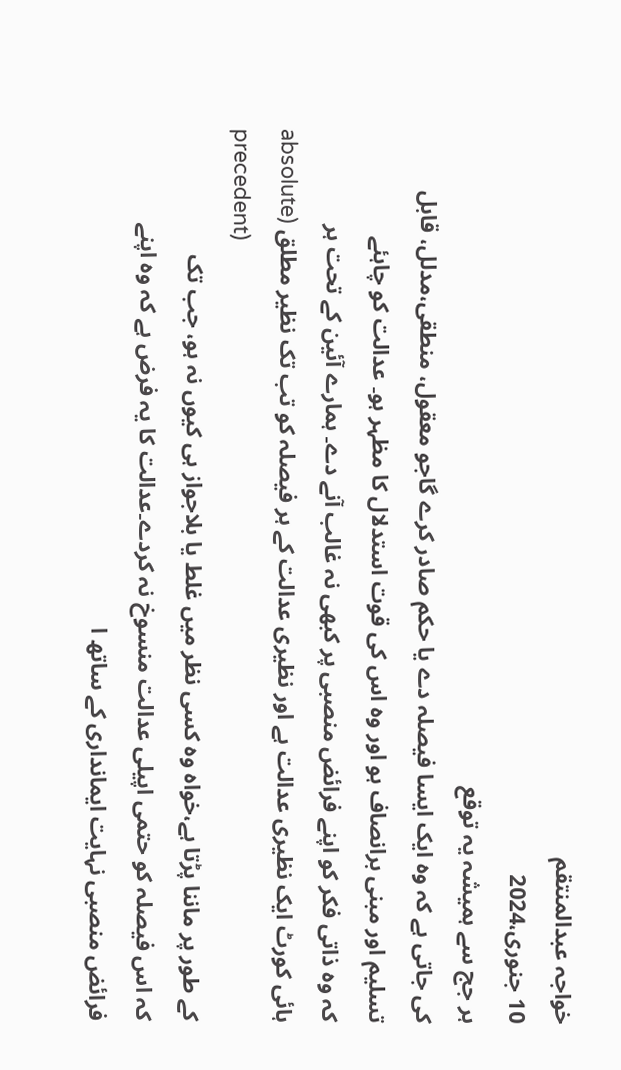خواجہ عبدالمنتقم
10 جنوری،2024
ہر جج سے ہمیشہ یہ توقع
کی جاتی ہے کہ وہ ایک ایسا فیصلہ دے یا حکم صادر کرے گاجو معقول، منطقی،مدلل، قابل
تسلیم اور مبنی برانصاف ہو اور وہ اس کی قوت استدلال کا مظہر ہو۔ عدالت کو چاہئے
کہ وہ ذاتی فکر کو اپنے فرائض منصبی پر کبھی نہ غالب آنے دے۔ ہمارے آئین کے تحت ہر
ہائی کورٹ ایک نظیری عدالت ہے اور نظیری عدالت کے ہر فیصلہ کو تب تک نظیر مطلق (absolute
precedent)
کے طور پر ماننا پڑتا ہے،خواہ وہ کسی نظر میں غلط یا بلاجواز ہی کیوں نہ ہو، جب تک
کہ اس فیصلہ کو حتمی اپیلی عدالت منسوخ نہ کردے۔عدالت کا یہ فرض ہے کہ وہ اپنے
فرائض منصبی نہایت ایمانداری کے ساتھ ا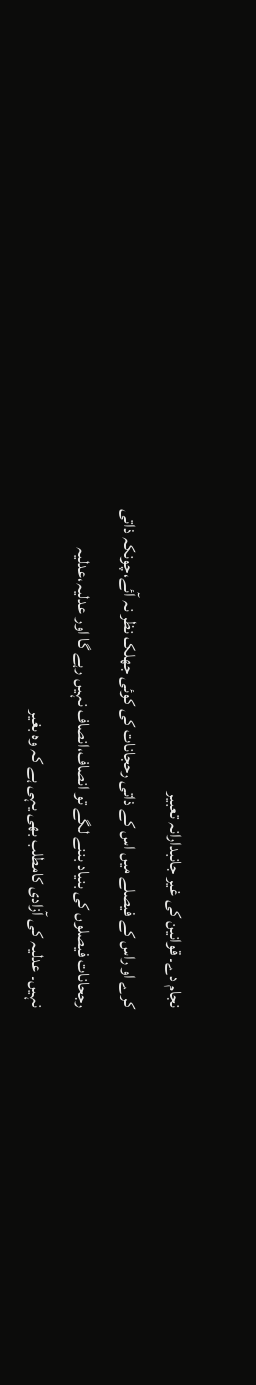نجام دے۔ قوانین کی غیر جانبدارانہ تعبیر
کرے او راس کے فیصلے میں اس کے ذاتی رحجانات کی کوئی جھلک نظر نہ آئے،چونکہ ذاتی
رجحانات فیصلوں کی بنیاد بننے لگے تو انصاف،انصاف نہیں رہے گا اور عدلیہ،عدلیہ
نہیں۔ عدلیہ کی آزادی کامطلب بھی یہی ہے کہ وہ بغیر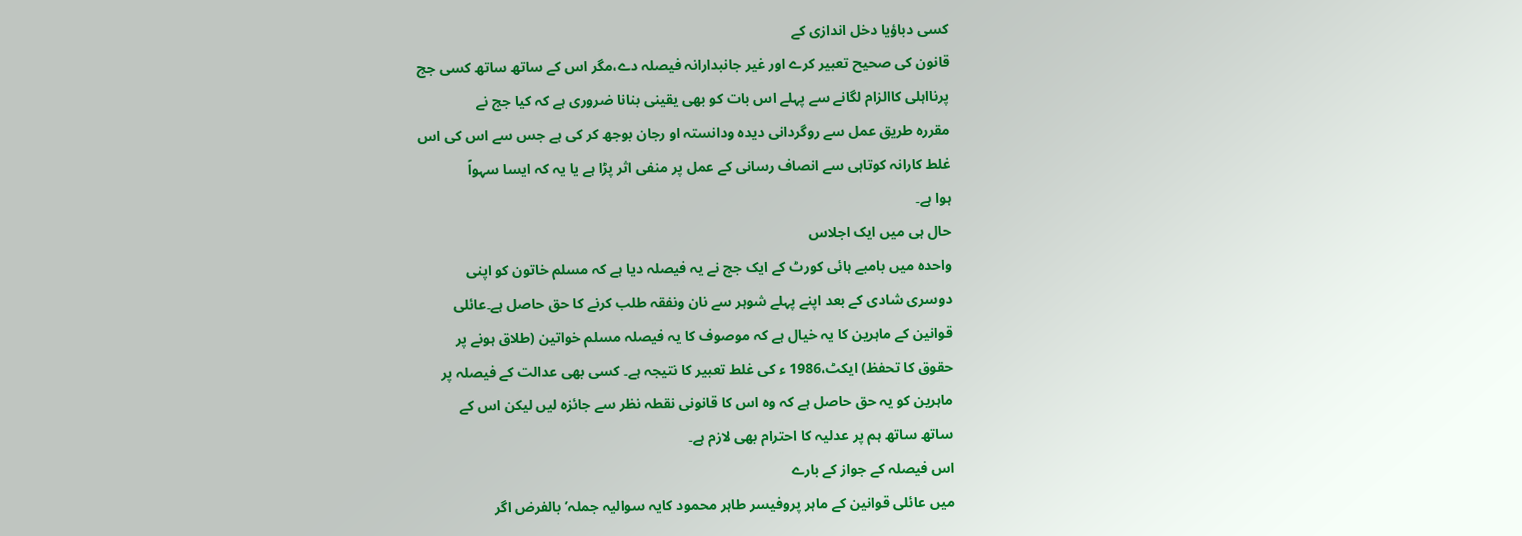کسی دباؤیا دخل اندازی کے
قانون کی صحیح تعبیر کرے اور غیر جانبدارانہ فیصلہ دے،مگر اس کے ساتھ ساتھ کسی جج
پرنااہلی کاالزام لگانے سے پہلے اس بات کو بھی یقینی بنانا ضروری ہے کہ کیا جج نے
مقررہ طریق عمل سے روگردانی دیدہ ودانستہ او رجان بوجھ کر کی ہے جس سے اس کی اس
غلط کارانہ کوتاہی سے انصاف رسانی کے عمل پر منفی اثر پڑا ہے یا یہ کہ ایسا سہواً
ہوا ہے۔
حال ہی میں ایک اجلاس
واحدہ میں بامبے ہائی کورٹ کے ایک جج نے یہ فیصلہ دیا ہے کہ مسلم خاتون کو اپنی
دوسری شادی کے بعد اپنے پہلے شوہر سے نان ونفقہ طلب کرنے کا حق حاصل ہے۔عائلی
قوانین کے ماہرین کا یہ خیال ہے کہ موصوف کا یہ فیصلہ مسلم خواتین (طلاق ہونے پر
حقوق کا تحفظ) ایکٹ،1986 ء کی غلط تعبیر کا نتیجہ ہے۔ کسی بھی عدالت کے فیصلہ پر
ماہرین کو یہ حق حاصل ہے کہ وہ اس کا قانونی نقطہ نظر سے جائزہ لیں لیکن اس کے
ساتھ ساتھ ہم پر عدلیہ کا احترام بھی لازم ہے۔
اس فیصلہ کے جواز کے بارے
میں عائلی قوانین کے ماہر پروفیسر طاہر محمود کایہ سوالیہ جملہ’بالفرض اگر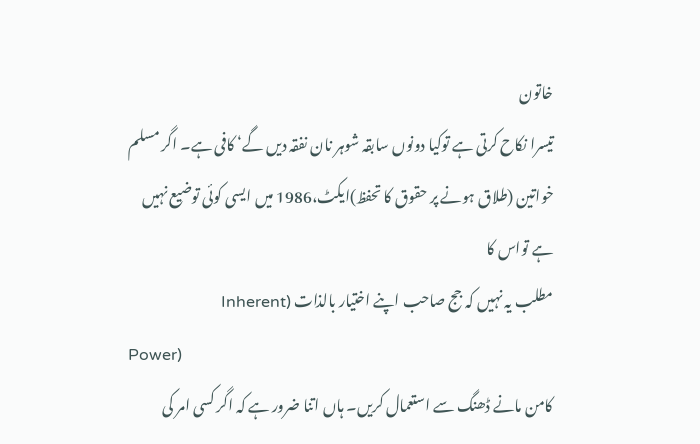خاتون
تیسرا نکاح کرتی ہے توکیا دونوں سابقہ شوہر نان نفقہ دیں گے‘ کافی ہے۔ اگر مسلم
خواتین (طلاق ہونے پر حقوق کا تحفظ)ایکٹ،1986 میں ایسی کوئی توضیع نہیں ہے تواس کا
مطلب یہ نہیں کہ جج صاحب اپنے اختیار بالذات (Inherent
Power)
کامن مانے ڈھنگ سے استعمال کریں۔ ہاں اتنا ضرور ہے کہ اگر کسی امر کی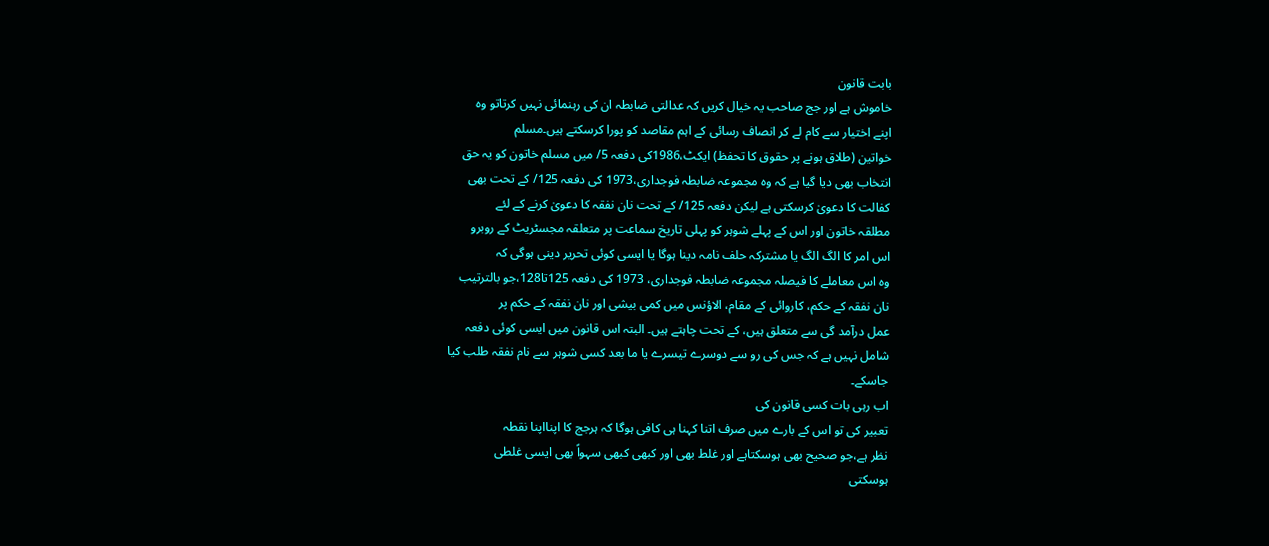بابت قانون
خاموش ہے اور جج صاحب یہ خیال کریں کہ عدالتی ضابطہ ان کی رہنمائی نہیں کرتاتو وہ
اپنے اختیار سے کام لے کر انصاف رسائی کے اہم مقاصد کو پورا کرسکتے ہیں۔مسلم
خواتین (طلاق ہونے پر حقوق کا تحفظ) ایکٹ،1986کی دفعہ 5/ میں مسلم خاتون کو یہ حق
انتخاب بھی دیا گیا ہے کہ وہ مجموعہ ضابطہ فوجداری،1973 کی دفعہ 125/ کے تحت بھی
کفالت کا دعویٰ کرسکتی ہے لیکن دفعہ 125/ کے تحت نان نفقہ کا دعویٰ کرنے کے لئے
مطلقہ خاتون اور اس کے پہلے شوہر کو پہلی تاریخ سماعت پر متعلقہ مجسٹریٹ کے روبرو
اس امر کا الگ الگ یا مشترکہ حلف نامہ دینا ہوگا یا ایسی کوئی تحریر دینی ہوگی کہ
وہ اس معاملے کا فیصلہ مجموعہ ضابطہ فوجداری، 1973 کی دفعہ 125تا128،جو بالترتیب
نان نفقہ کے حکم، کاروائی کے مقام، الاؤنس میں کمی بیشی اور نان نفقہ کے حکم پر
عمل درآمد گی سے متعلق ہیں، کے تحت چاہتے ہیں۔ البتہ اس قانون میں ایسی کوئی دفعہ
شامل نہیں ہے کہ جس کی رو سے دوسرے تیسرے یا ما بعد کسی شوہر سے نام نفقہ طلب کیا
جاسکے۔
اب رہی بات کسی قانون کی
تعبیر کی تو اس کے بارے میں صرف اتنا کہنا ہی کافی ہوگا کہ ہرجج کا اپنااپنا نقطہ
نظر ہے،جو صحیح بھی ہوسکتاہے اور غلط بھی اور کبھی کبھی سہواً بھی ایسی غلطی
ہوسکتی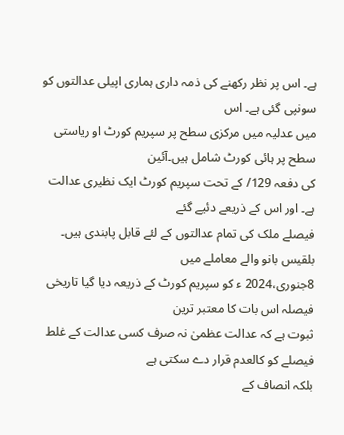ہے۔ اس پر نظر رکھنے کی ذمہ داری ہماری اپیلی عدالتوں کو سونپی گئی ہے۔ اس
میں عدلیہ میں مرکزی سطح پر سپریم کورٹ او ریاستی سطح پر ہائی کورٹ شامل ہیں۔آئین
کی دفعہ 129/ کے تحت سپریم کورٹ ایک نظیری عدالت ہے۔ اور اس کے ذریعے دئیے گئے
فیصلے ملک کی تمام عدالتوں کے لئے قابل پابندی ہیں۔ بلقیس بانو والے معاملے میں
8جنوری،2024 ء کو سپریم کورٹ کے ذریعہ دیا گیا تاریخی فیصلہ اس بات کا معتبر ترین
ثبوت ہے کہ عدالت عظمیٰ نہ صرف کسی عدالت کے غلط فیصلے کو کالعدم قرار دے سکتی ہے
بلکہ انصاف کے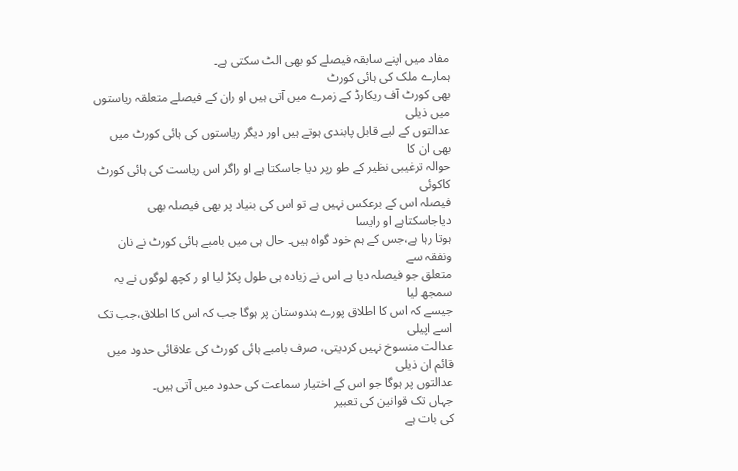مفاد میں اپنے سابقہ فیصلے کو بھی الٹ سکتی ہے۔
ہمارے ملک کی ہائی کورٹ
بھی کورٹ آف ریکارڈ کے زمرے میں آتی ہیں او ران کے فیصلے متعلقہ ریاستوں میں ذیلی
عدالتوں کے لیے قابل پابندی ہوتے ہیں اور دیگر ریاستوں کی ہائی کورٹ میں بھی ان کا
حوالہ ترغیبی نظیر کے طو رپر دیا جاسکتا ہے او راگر اس ریاست کی ہائی کورٹ کاکوئی
فیصلہ اس کے برعکس نہیں ہے تو اس کی بنیاد پر بھی فیصلہ بھی دیاجاسکتاہے او رایسا
ہوتا رہا ہے،جس کے ہم خود گواہ ہیں۔ حال ہی میں بامبے ہائی کورٹ نے نان ونفقہ سے
متعلق جو فیصلہ دیا ہے اس نے زیادہ ہی طول پکڑ لیا او ر کچھ لوگوں نے یہ سمجھ لیا
جیسے کہ اس کا اطلاق پورے ہندوستان پر ہوگا جب کہ اس کا اطلاق،جب تک اسے اپیلی
عدالت منسوخ نہیں کردیتی، صرف بامبے ہائی کورٹ کی علاقائی حدود میں قائم ان ذیلی
عدالتوں پر ہوگا جو اس کے اختیار سماعت کی حدود میں آتی ہیں۔
جہاں تک قوانین کی تعبیر
کی بات ہے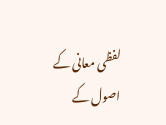لفظی معانی کے اصول کے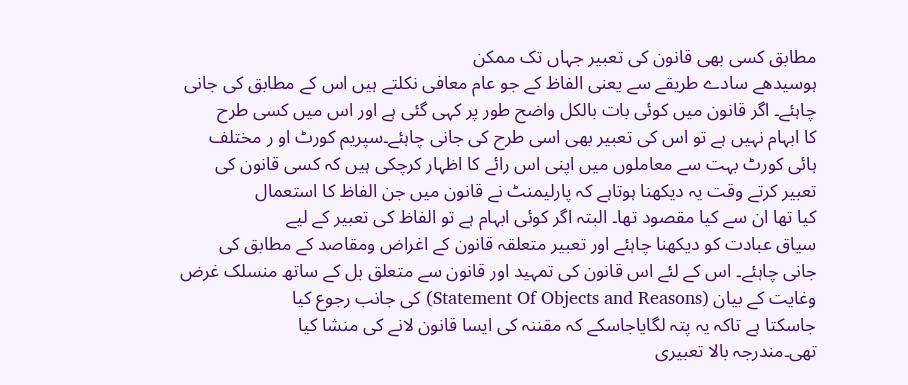مطابق کسی بھی قانون کی تعبیر جہاں تک ممکن
ہوسیدھے سادے طریقے سے یعنی الفاظ کے جو عام معافی نکلتے ہیں اس کے مطابق کی جانی
چاہئے۔ اگر قانون میں کوئی بات بالکل واضح طور پر کہی گئی ہے اور اس میں کسی طرح
کا ابہام نہیں ہے تو اس کی تعبیر بھی اسی طرح کی جانی چاہئے۔سپریم کورٹ او ر مختلف
ہائی کورٹ بہت سے معاملوں میں اپنی اس رائے کا اظہار کرچکی ہیں کہ کسی قانون کی
تعبیر کرتے وقت یہ دیکھنا ہوتاہے کہ پارلیمنٹ نے قانون میں جن الفاظ کا استعمال
کیا تھا ان سے کیا مقصود تھا۔ البتہ اگر کوئی ابہام ہے تو الفاظ کی تعبیر کے لیے
سیاق عبادت کو دیکھنا چاہئے اور تعبیر متعلقہ قانون کے اغراض ومقاصد کے مطابق کی
جانی چاہئے۔ اس کے لئے اس قانون کی تمہید اور قانون سے متعلق بل کے ساتھ منسلک غرض
وغایت کے بیان (Statement Of Objects and Reasons) کی جانب رجوع کیا
جاسکتا ہے تاکہ یہ پتہ لگایاجاسکے کہ مقننہ کی ایسا قانون لانے کی منشا کیا
تھی۔مندرجہ بالا تعبیری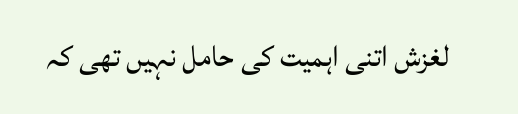لغزش اتنی اہمیت کی حامل نہیں تھی کہ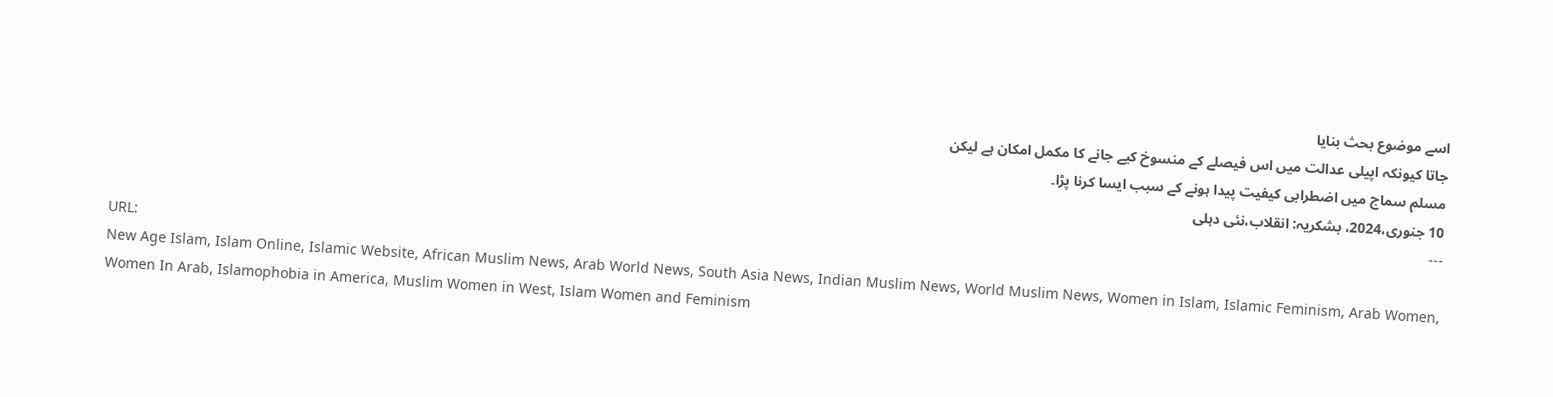اسے موضوع بحث بنایا
جاتا کیونکہ اپیلی عدالت میں اس فیصلے کے منسوخ کیے جانے کا مکمل امکان ہے لیکن
مسلم سماج میں اضطرابی کیفیت پیدا ہونے کے سبب ایسا کرنا پڑا۔
10 جنوری،2024، بشکریہ: انقلاب،نئی دہلی
---
URL:
New Age Islam, Islam Online, Islamic Website, African Muslim News, Arab World News, South Asia News, Indian Muslim News, World Muslim News, Women in Islam, Islamic Feminism, Arab Women, Women In Arab, Islamophobia in America, Muslim Women in West, Islam Women and Feminism